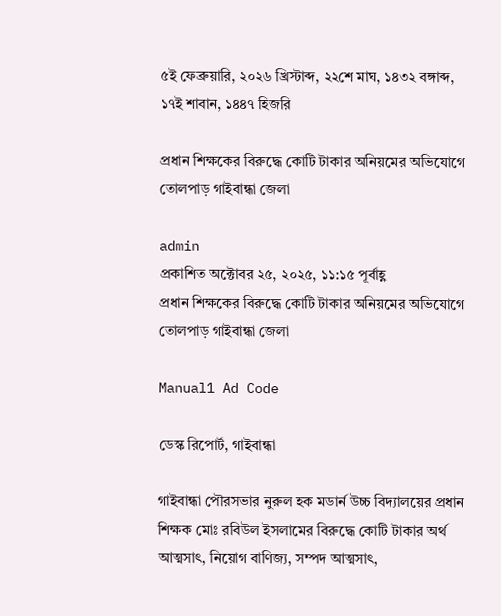৫ই ফেব্রুয়ারি, ২০২৬ খ্রিস্টাব্দ, ২২শে মাঘ, ১৪৩২ বঙ্গাব্দ, ১৭ই শাবান, ১৪৪৭ হিজরি

প্রধান শিক্ষকের বিরুদ্ধে কোটি টাকার অনিয়মের অভিযোগে তোলপাড় গাইবান্ধা জেলা

admin
প্রকাশিত অক্টোবর ২৫, ২০২৫, ১১:১৫ পূর্বাহ্ণ
প্রধান শিক্ষকের বিরুদ্ধে কোটি টাকার অনিয়মের অভিযোগে তোলপাড় গাইবান্ধা জেলা

Manual1 Ad Code

ডেস্ক রিপোর্ট, গাইবান্ধা

গাইবান্ধা পৌরসভার নুরুল হক মডার্ন উচ্চ বিদ্যালয়ের প্রধান শিক্ষক মোঃ রবিউল ইসলামের বিরুদ্ধে কোটি টাকার অর্থ আত্মসাৎ, নিয়োগ বাণিজ্য, সম্পদ আত্মসাৎ,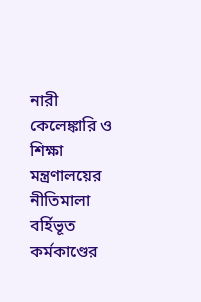নারী কেলেঙ্কারি ও শিক্ষা মন্ত্রণালয়ের নীতিমালা বর্হিভূত কর্মকাণ্ডের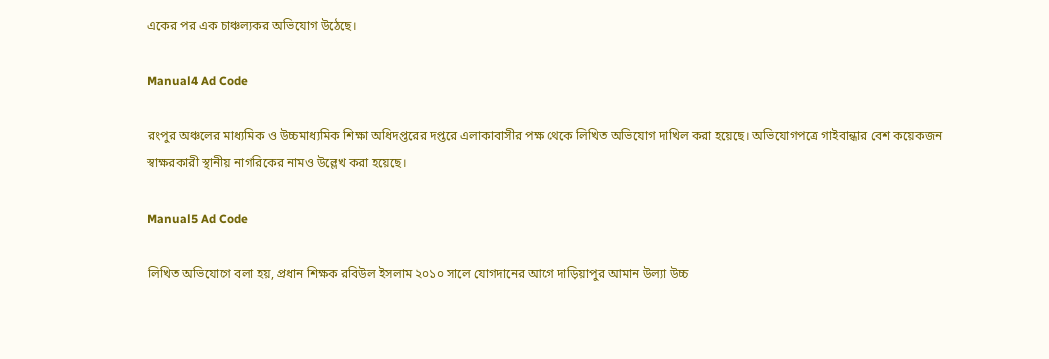একের পর এক চাঞ্চল্যকর অভিযোগ উঠেছে।

Manual4 Ad Code

রংপুর অঞ্চলের মাধ্যমিক ও উচ্চমাধ্যমিক শিক্ষা অধিদপ্তরের দপ্তরে এলাকাবাসীর পক্ষ থেকে লিখিত অভিযোগ দাখিল করা হয়েছে। অভিযোগপত্রে গাইবান্ধার বেশ কয়েকজন স্বাক্ষরকারী স্থানীয় নাগরিকের নামও উল্লেখ করা হয়েছে।

Manual5 Ad Code

লিখিত অভিযোগে বলা হয়, প্রধান শিক্ষক রবিউল ইসলাম ২০১০ সালে যোগদানের আগে দাড়িয়াপুর আমান উল্যা উচ্চ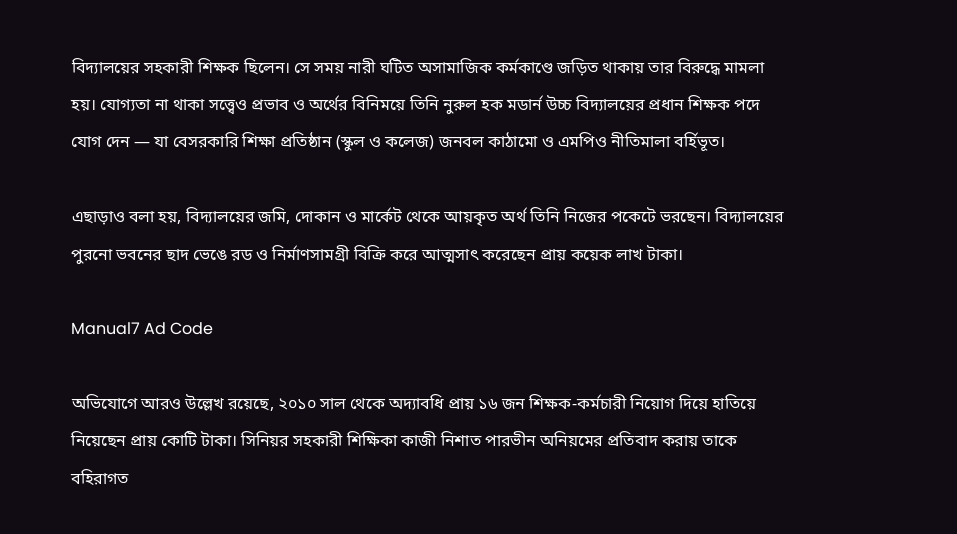বিদ্যালয়ের সহকারী শিক্ষক ছিলেন। সে সময় নারী ঘটিত অসামাজিক কর্মকাণ্ডে জড়িত থাকায় তার বিরুদ্ধে মামলা হয়। যোগ্যতা না থাকা সত্ত্বেও প্রভাব ও অর্থের বিনিময়ে তিনি নুরুল হক মডার্ন উচ্চ বিদ্যালয়ের প্রধান শিক্ষক পদে যোগ দেন — যা বেসরকারি শিক্ষা প্রতিষ্ঠান (স্কুল ও কলেজ) জনবল কাঠামো ও এমপিও নীতিমালা বর্হিভূত।

এছাড়াও বলা হয়, বিদ্যালয়ের জমি, দোকান ও মার্কেট থেকে আয়কৃত অর্থ তিনি নিজের পকেটে ভরছেন। বিদ্যালয়ের পুরনো ভবনের ছাদ ভেঙে রড ও নির্মাণসামগ্রী বিক্রি করে আত্মসাৎ করেছেন প্রায় কয়েক লাখ টাকা।

Manual7 Ad Code

অভিযোগে আরও উল্লেখ রয়েছে, ২০১০ সাল থেকে অদ্যাবধি প্রায় ১৬ জন শিক্ষক-কর্মচারী নিয়োগ দিয়ে হাতিয়ে নিয়েছেন প্রায় কোটি টাকা। সিনিয়র সহকারী শিক্ষিকা কাজী নিশাত পারভীন অনিয়মের প্রতিবাদ করায় তাকে বহিরাগত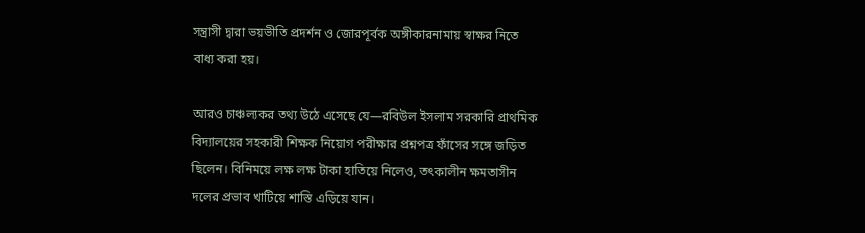সন্ত্রাসী দ্বারা ভয়ভীতি প্রদর্শন ও জোরপূর্বক অঙ্গীকারনামায় স্বাক্ষর নিতে বাধ্য করা হয়।

আরও চাঞ্চল্যকর তথ্য উঠে এসেছে যে—রবিউল ইসলাম সরকারি প্রাথমিক বিদ্যালয়ের সহকারী শিক্ষক নিয়োগ পরীক্ষার প্রশ্নপত্র ফাঁসের সঙ্গে জড়িত ছিলেন। বিনিময়ে লক্ষ লক্ষ টাকা হাতিয়ে নিলেও, তৎকালীন ক্ষমতাসীন দলের প্রভাব খাটিয়ে শাস্তি এড়িয়ে যান।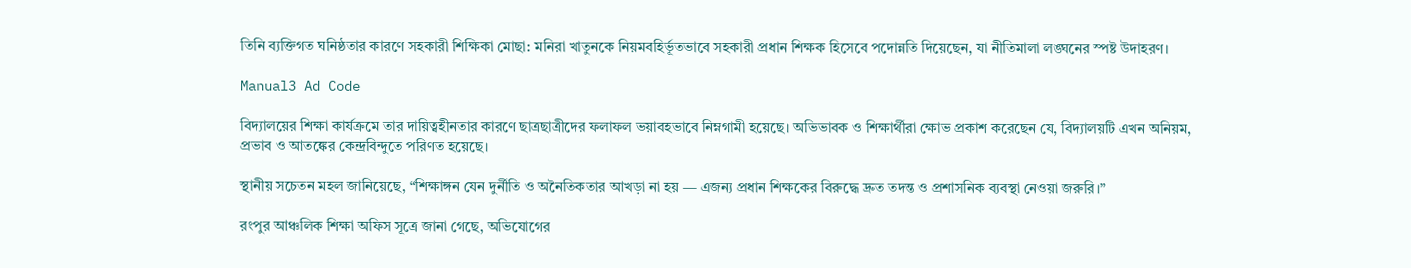তিনি ব্যক্তিগত ঘনিষ্ঠতার কারণে সহকারী শিক্ষিকা মোছা: মনিরা খাতুনকে নিয়মবহির্ভূতভাবে সহকারী প্রধান শিক্ষক হিসেবে পদোন্নতি দিয়েছেন, যা নীতিমালা লঙ্ঘনের স্পষ্ট উদাহরণ।

Manual3 Ad Code

বিদ্যালয়ের শিক্ষা কার্যক্রমে তার দায়িত্বহীনতার কারণে ছাত্রছাত্রীদের ফলাফল ভয়াবহভাবে নিম্নগামী হয়েছে। অভিভাবক ও শিক্ষার্থীরা ক্ষোভ প্রকাশ করেছেন যে, বিদ্যালয়টি এখন অনিয়ম, প্রভাব ও আতঙ্কের কেন্দ্রবিন্দুতে পরিণত হয়েছে।

স্থানীয় সচেতন মহল জানিয়েছে, “শিক্ষাঙ্গন যেন দুর্নীতি ও অনৈতিকতার আখড়া না হয় — এজন্য প্রধান শিক্ষকের বিরুদ্ধে দ্রুত তদন্ত ও প্রশাসনিক ব্যবস্থা নেওয়া জরুরি।”

রংপুর আঞ্চলিক শিক্ষা অফিস সূত্রে জানা গেছে, অভিযোগের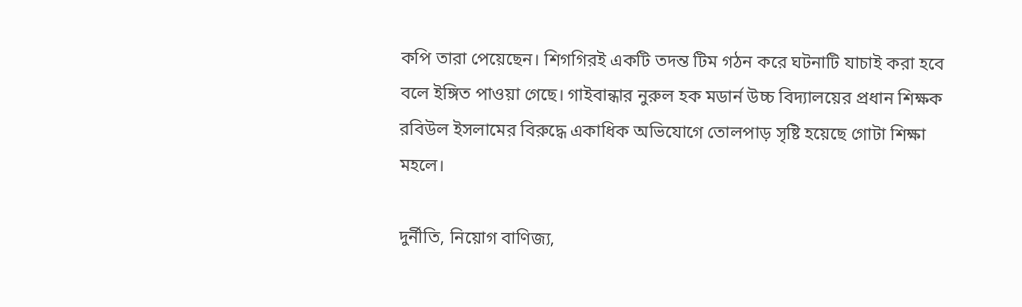কপি তারা পেয়েছেন। শিগগিরই একটি তদন্ত টিম গঠন করে ঘটনাটি যাচাই করা হবে বলে ইঙ্গিত পাওয়া গেছে। গাইবান্ধার নুরুল হক মডার্ন উচ্চ বিদ্যালয়ের প্রধান শিক্ষক রবিউল ইসলামের বিরুদ্ধে একাধিক অভিযোগে তোলপাড় সৃষ্টি হয়েছে গোটা শিক্ষা মহলে।

দুর্নীতি, নিয়োগ বাণিজ্য,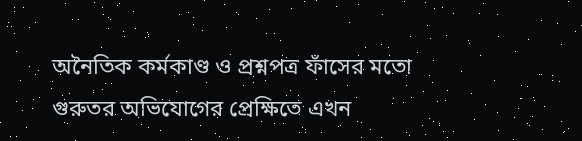অনৈতিক কর্মকাণ্ড ও প্রশ্নপত্র ফাঁসের মতো গুরুতর অভিযোগের প্রেক্ষিতে এখন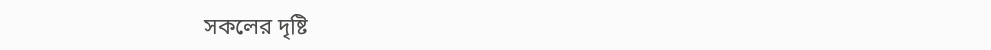সকলের দৃষ্টি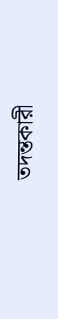তদন্তকারী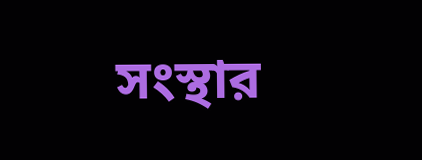সংস্থার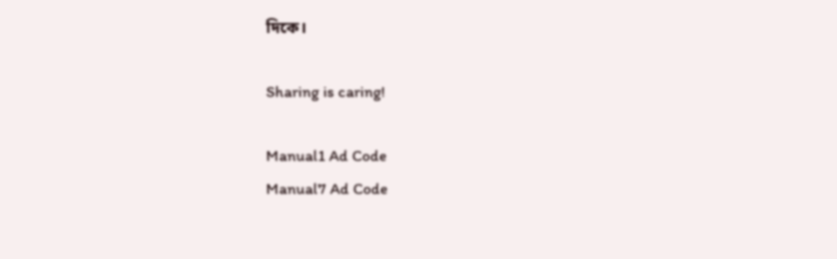দিকে।

Sharing is caring!

Manual1 Ad Code
Manual7 Ad Code